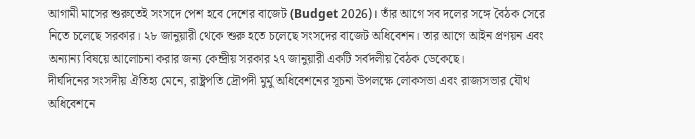আগামী মাসের শুরুতেই সংসদে পেশ হবে দেশের বাজেট (Budget 2026)। তাঁর আগে সব দলের সঙ্গে বৈঠক সেরে নিতে চলেছে সরকার। ২৮ জানুয়ারী থেকে শুরু হতে চলেছে সংসদের বাজেট অধিবেশন। তার আগে আইন প্রণয়ন এবং অন্যান্য বিষয়ে আলোচনা করার জন্য কেন্দ্রীয় সরকার ২৭ জানুয়ারী একটি সর্বদলীয় বৈঠক ডেকেছে।
দীর্ঘদিনের সংসদীয় ঐতিহ্য মেনে, রাষ্ট্রপতি দ্রৌপদী মুর্মু অধিবেশনের সূচনা উপলক্ষে লোকসভা এবং রাজ্যসভার যৌথ অধিবেশনে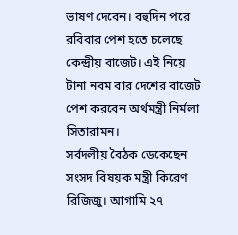ভাষণ দেবেন। বহুদিন পরে রবিবার পেশ হতে চলেছে কেন্দ্রীয় বাজেট। এই নিয়ে টানা নবম বার দেশের বাজেট পেশ করবেন অর্থমন্ত্রী নির্মলা সিতারামন।
সর্বদলীয় বৈঠক ডেকেছেন সংসদ বিষয়ক মন্ত্রী কিরেণ রিজিজু। আগামি ২৭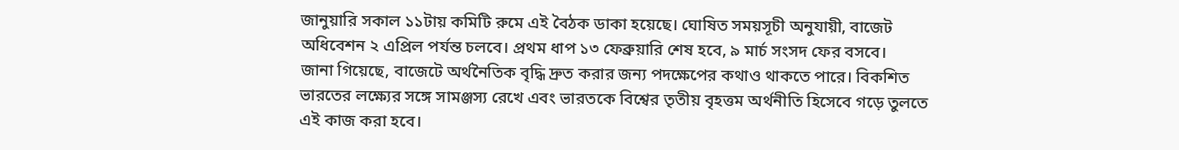জানুয়ারি সকাল ১১টায় কমিটি রুমে এই বৈঠক ডাকা হয়েছে। ঘোষিত সময়সূচী অনুযায়ী, বাজেট অধিবেশন ২ এপ্রিল পর্যন্ত চলবে। প্রথম ধাপ ১৩ ফেব্রুয়ারি শেষ হবে, ৯ মার্চ সংসদ ফের বসবে।
জানা গিয়েছে, বাজেটে অর্থনৈতিক বৃদ্ধি দ্রুত করার জন্য পদক্ষেপের কথাও থাকতে পারে। বিকশিত ভারতের লক্ষ্যের সঙ্গে সামঞ্জস্য রেখে এবং ভারতকে বিশ্বের তৃতীয় বৃহত্তম অর্থনীতি হিসেবে গড়ে তুলতে এই কাজ করা হবে।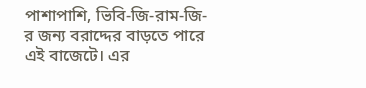পাশাপাশি, ভিবি-জি-রাম-জি-র জন্য বরাদ্দের বাড়তে পারে এই বাজেটে। এর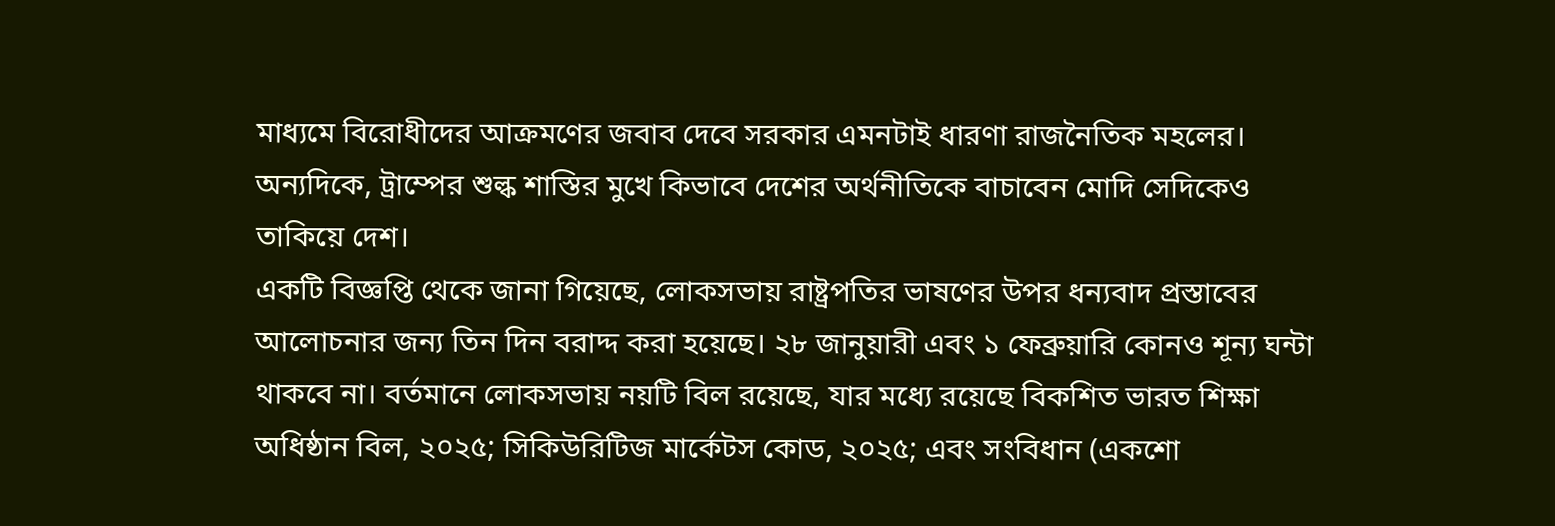মাধ্যমে বিরোধীদের আক্রমণের জবাব দেবে সরকার এমনটাই ধারণা রাজনৈতিক মহলের। অন্যদিকে, ট্রাম্পের শুল্ক শাস্তির মুখে কিভাবে দেশের অর্থনীতিকে বাচাবেন মোদি সেদিকেও তাকিয়ে দেশ।
একটি বিজ্ঞপ্তি থেকে জানা গিয়েছে, লোকসভায় রাষ্ট্রপতির ভাষণের উপর ধন্যবাদ প্রস্তাবের আলোচনার জন্য তিন দিন বরাদ্দ করা হয়েছে। ২৮ জানুয়ারী এবং ১ ফেব্রুয়ারি কোনও শূন্য ঘন্টা থাকবে না। বর্তমানে লোকসভায় নয়টি বিল রয়েছে, যার মধ্যে রয়েছে বিকশিত ভারত শিক্ষা অধিষ্ঠান বিল, ২০২৫; সিকিউরিটিজ মার্কেটস কোড, ২০২৫; এবং সংবিধান (একশো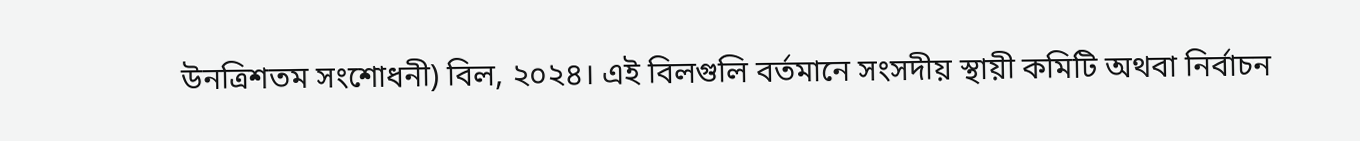উনত্রিশতম সংশোধনী) বিল, ২০২৪। এই বিলগুলি বর্তমানে সংসদীয় স্থায়ী কমিটি অথবা নির্বাচন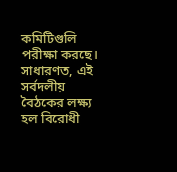কমিটিগুলি পরীক্ষা করছে।
সাধারণত, এই সর্বদলীয় বৈঠকের লক্ষ্য হল বিরোধী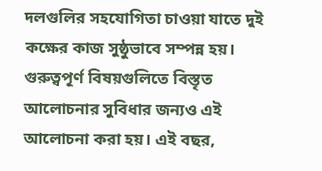দলগুলির সহযোগিতা চাওয়া যাতে দুই কক্ষের কাজ সুষ্ঠুভাবে সম্পন্ন হয়। গুরুত্বপূর্ণ বিষয়গুলিতে বিস্তৃত আলোচনার সুবিধার জন্যও এই আলোচনা করা হয়। এই বছর,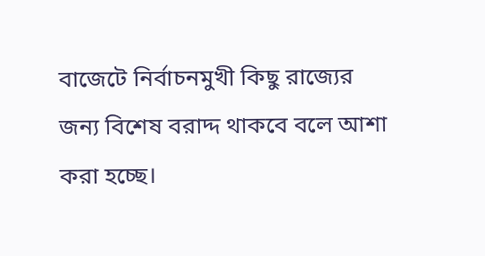বাজেটে নির্বাচনমুখী কিছু রাজ্যের জন্য বিশেষ বরাদ্দ থাকবে বলে আশা করা হচ্ছে।